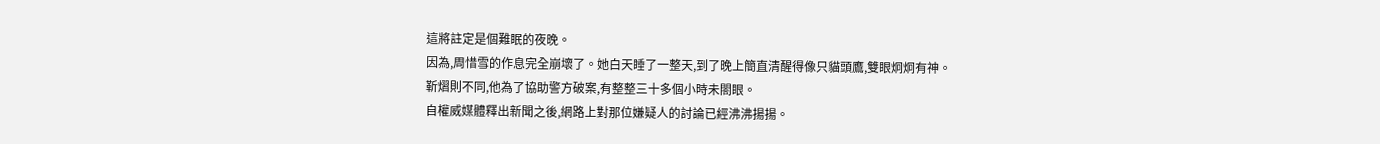這將註定是個難眠的夜晚。
因為,周惜雪的作息完全崩壞了。她白天睡了一整天,到了晚上簡直清醒得像只貓頭鷹,雙眼炯炯有神。
靳熠則不同,他為了協助警方破案,有整整三十多個小時未閤眼。
自權威媒體釋出新聞之後,網路上對那位嫌疑人的討論已經沸沸揚揚。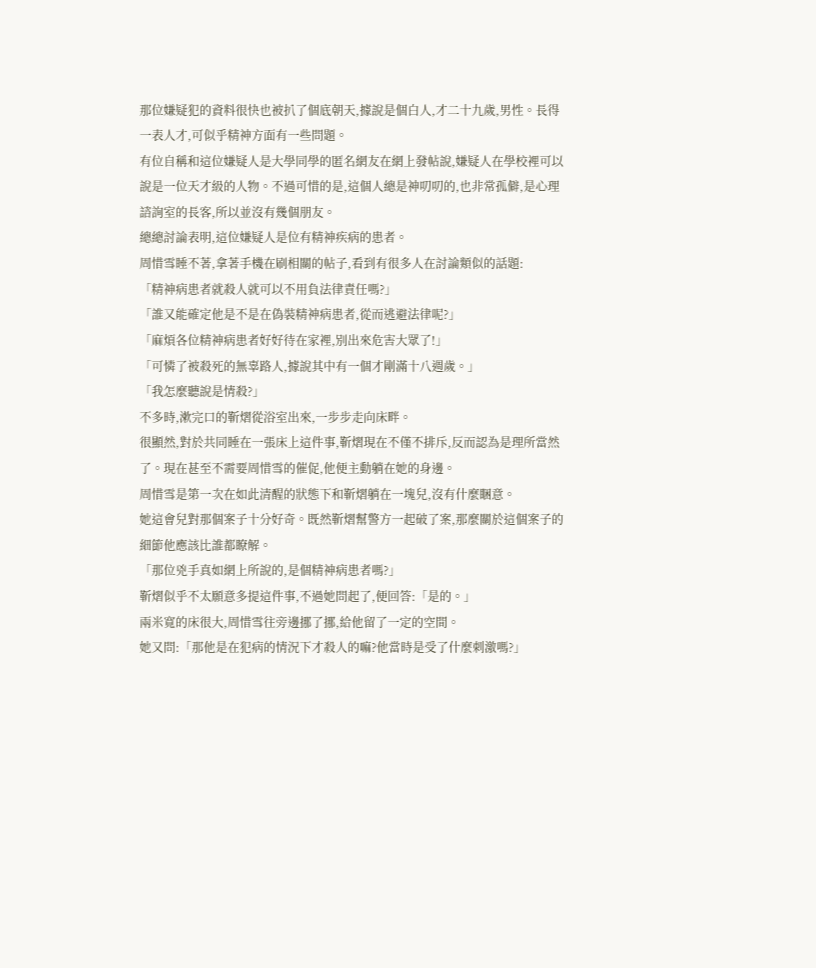那位嫌疑犯的資料很快也被扒了個底朝天,據說是個白人,才二十九歲,男性。長得一表人才,可似乎精神方面有一些問題。
有位自稱和這位嫌疑人是大學同學的匿名網友在網上發帖說,嫌疑人在學校裡可以說是一位天才級的人物。不過可惜的是,這個人總是神叨叨的,也非常孤僻,是心理諮詢室的長客,所以並沒有幾個朋友。
總總討論表明,這位嫌疑人是位有精神疾病的患者。
周惜雪睡不著,拿著手機在刷相關的帖子,看到有很多人在討論類似的話題:
「精神病患者就殺人就可以不用負法律責任嗎?」
「誰又能確定他是不是在偽裝精神病患者,從而逃避法律呢?」
「麻煩各位精神病患者好好待在家裡,別出來危害大眾了!」
「可憐了被殺死的無辜路人,據說其中有一個才剛滿十八週歲。」
「我怎麼聽說是情殺?」
不多時,漱完口的靳熠從浴室出來,一步步走向床畔。
很顯然,對於共同睡在一張床上這件事,靳熠現在不僅不排斥,反而認為是理所當然了。現在甚至不需要周惜雪的催促,他便主動躺在她的身邊。
周惜雪是第一次在如此清醒的狀態下和靳熠躺在一塊兒,沒有什麼睏意。
她這會兒對那個案子十分好奇。既然靳熠幫警方一起破了案,那麼關於這個案子的細節他應該比誰都瞭解。
「那位兇手真如網上所說的,是個精神病患者嗎?」
靳熠似乎不太願意多提這件事,不過她問起了,便回答:「是的。」
兩米寬的床很大,周惜雪往旁邊挪了挪,給他留了一定的空間。
她又問:「那他是在犯病的情況下才殺人的嘛?他當時是受了什麼刺激嗎?」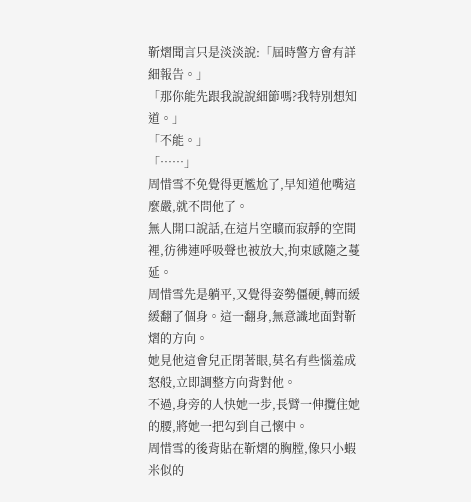靳熠聞言只是淡淡說:「屆時警方會有詳細報告。」
「那你能先跟我說說細節嗎?我特別想知道。」
「不能。」
「……」
周惜雪不免覺得更尷尬了,早知道他嘴這麼嚴,就不問他了。
無人開口說話,在這片空曠而寂靜的空間裡,彷彿連呼吸聲也被放大,拘束感隨之蔓延。
周惜雪先是躺平,又覺得姿勢僵硬,轉而緩緩翻了個身。這一翻身,無意識地面對靳熠的方向。
她見他這會兒正閉著眼,莫名有些惱羞成怒般,立即調整方向背對他。
不過,身旁的人快她一步,長臂一伸攬住她的腰,將她一把勾到自己懷中。
周惜雪的後背貼在靳熠的胸膛,像只小蝦米似的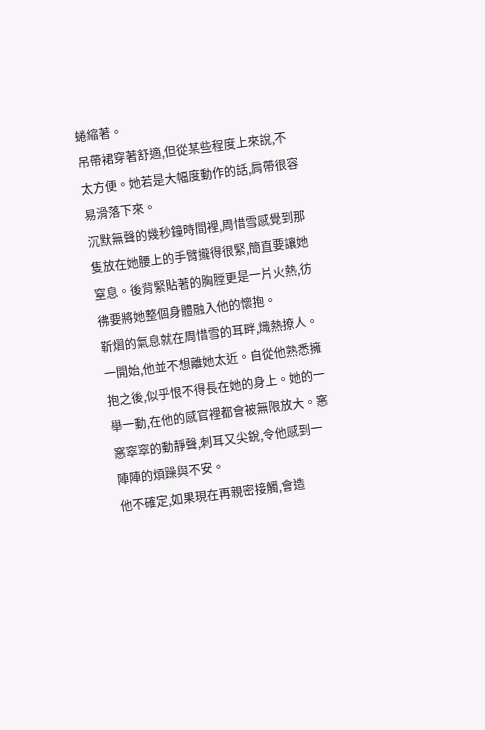蜷縮著。
吊帶裙穿著舒適,但從某些程度上來說,不太方便。她若是大幅度動作的話,肩帶很容易滑落下來。
沉默無聲的幾秒鐘時間裡,周惜雪感覺到那隻放在她腰上的手臂攏得很緊,簡直要讓她窒息。後背緊貼著的胸膛更是一片火熱,彷彿要將她整個身體融入他的懷抱。
靳熠的氣息就在周惜雪的耳畔,熾熱撩人。
一開始,他並不想離她太近。自從他熟悉擁抱之後,似乎恨不得長在她的身上。她的一舉一動,在他的感官裡都會被無限放大。窸窸窣窣的動靜聲,刺耳又尖銳,令他感到一陣陣的煩躁與不安。
他不確定,如果現在再親密接觸,會造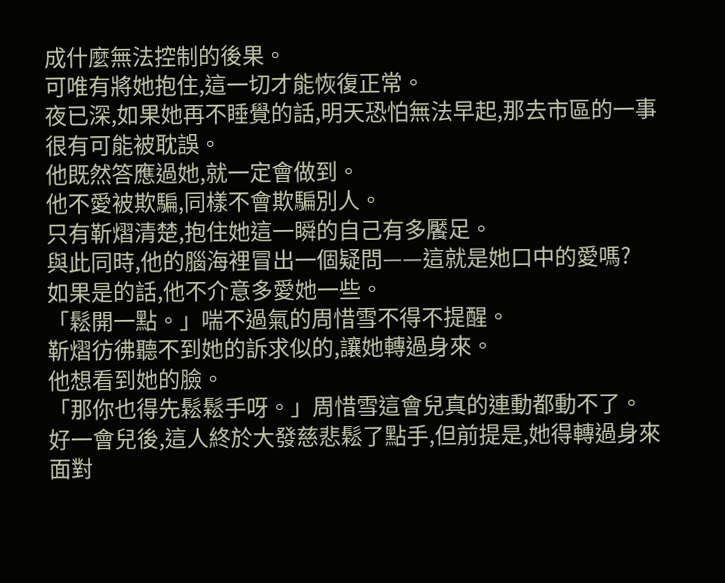成什麼無法控制的後果。
可唯有將她抱住,這一切才能恢復正常。
夜已深,如果她再不睡覺的話,明天恐怕無法早起,那去市區的一事很有可能被耽誤。
他既然答應過她,就一定會做到。
他不愛被欺騙,同樣不會欺騙別人。
只有靳熠清楚,抱住她這一瞬的自己有多饜足。
與此同時,他的腦海裡冒出一個疑問——這就是她口中的愛嗎?
如果是的話,他不介意多愛她一些。
「鬆開一點。」喘不過氣的周惜雪不得不提醒。
靳熠彷彿聽不到她的訴求似的,讓她轉過身來。
他想看到她的臉。
「那你也得先鬆鬆手呀。」周惜雪這會兒真的連動都動不了。
好一會兒後,這人終於大發慈悲鬆了點手,但前提是,她得轉過身來面對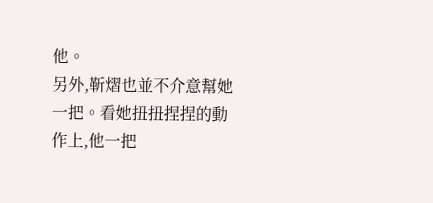他。
另外,靳熠也並不介意幫她一把。看她扭扭捏捏的動作上,他一把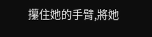攥住她的手臂,將她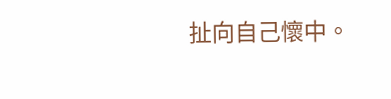扯向自己懷中。